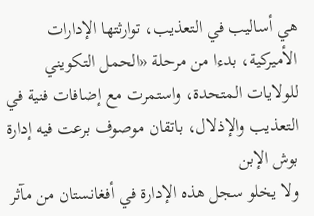هي أساليب في التعذيب، توارثتها الإدارات الأميركية، بدءا من مرحلة «الحمل التكويني للولايات المتحدة، واستمرت مع إضافات فنية في التعذيب والإذلال، باتقان موصوف برعت فيه إدارة بوش الإبن
ولا يخلو سجل هذه الإدارة في أفغانستان من مآثر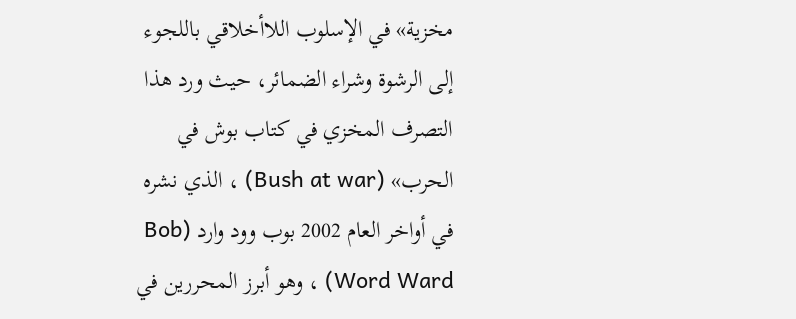مخزية» في الإسلوب اللاأخلاقي باللجوء إلى الرشوة وشراء الضمائر، حيث ورد هذا التصرف المخزي في كتاب بوش في الحرب» (Bush at war) ، الذي نشره في أواخر العام 2002 بوب وود وارد (Bob Word Ward) ، وهو أبرز المحررين في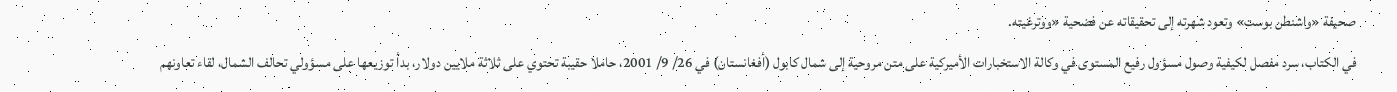صحيفة «واشنطن بوست» وتعود شهرته إلى تحقيقاته عن فضحية «ووترغيته.
في الكتاب، سرد مفصل لكيفية وصول مسؤول رفيع المستوى في وكالة الاستخبارات الأميركية على متن مروحية إلى شمال کابول (أفغانستان) في 26/ 9/ 2001، حاملا حقيبة تحتوي على ثلاثة ملايين دولار، بدأ توزيعها على مسؤولي تحالف الشمال، لقاء تعاونهم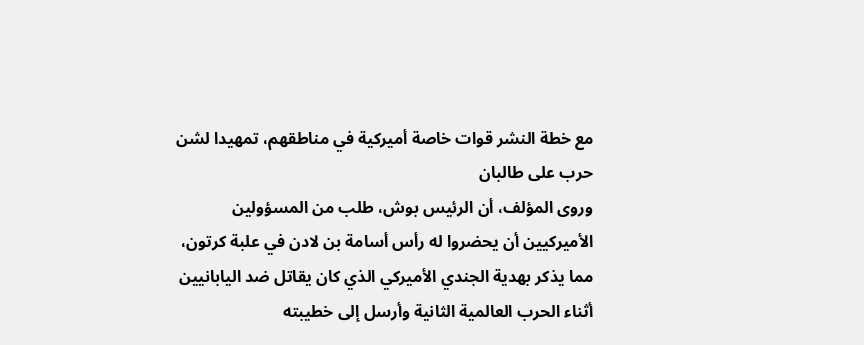مع خطة النشر قوات خاصة أميركية في مناطقهم، تمهيدا لشن حرب على طالبان
وروى المؤلف، أن الرئيس بوش، طلب من المسؤولين الأميركيين أن يحضروا له رأس أسامة بن لادن في علبة كرتون، مما يذكر بهدية الجندي الأميركي الذي كان يقاتل ضد اليابانيين أثناء الحرب العالمية الثانية وأرسل إلى خطيبته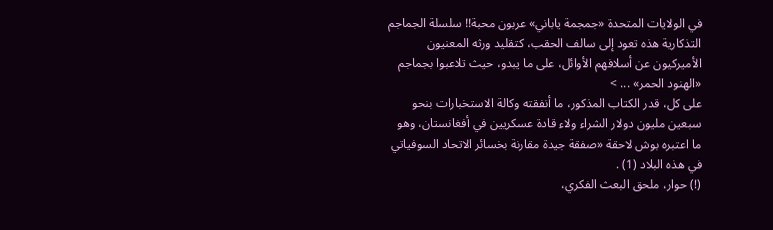في الولايات المتحدة «جمجمة ياباني» عربون محبة!! سلسلة الجماجم التذكارية هذه تعود إلى سالف الحقب، كتقليد ورثه المعنيون الأميركيون عن أسلافهم الأوائل، على ما يبدو، حيث تلاعبوا بجماجم «الهنود الحمر» ... >
على كل، قدر الكتاب المذكور، ما أنفقته وكالة الاستخبارات بنحو سبعين مليون دولار الشراء ولاء قادة عسكريين في أفغانستان، وهو ما اعتبره بوش لاحقة «صفقة جيدة مقارنة بخسائر الاتحاد السوفياتي في هذه البلاد (1) .
(!) حوار، ملحق البعث الفكري،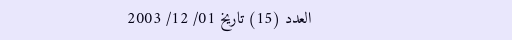العدد (15) تاريخ 01/ 12/ 2003